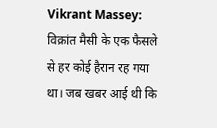Vikrant Massey: विक्रांत मैसी के एक फैसले से हर कोई हैरान रह गया था। जब खबर आई थी कि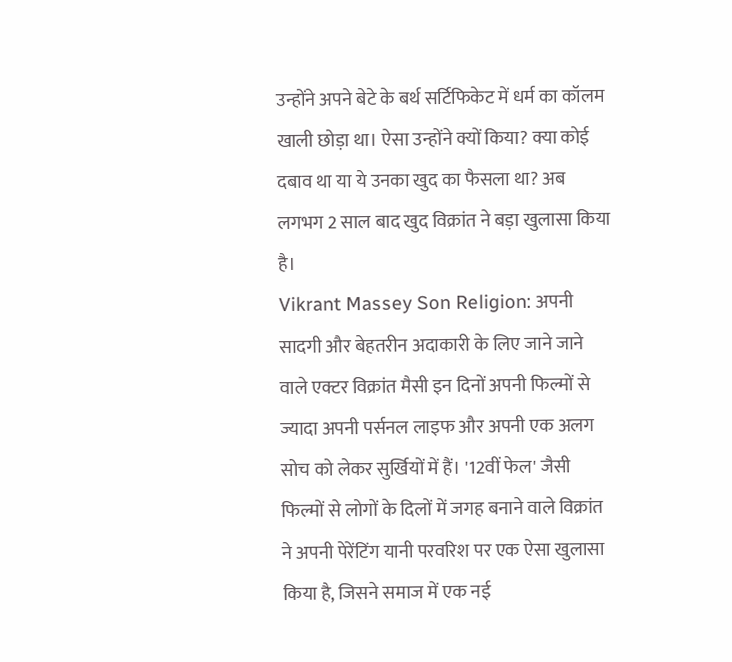उन्होंने अपने बेटे के बर्थ सर्टिफिकेट में धर्म का कॉलम खाली छोड़ा था। ऐसा उन्होंने क्यों किया? क्या कोई दबाव था या ये उनका खुद का फैसला था? अब लगभग 2 साल बाद खुद विक्रांत ने बड़ा खुलासा किया है।
Vikrant Massey Son Religion: अपनी सादगी और बेहतरीन अदाकारी के लिए जाने जाने वाले एक्टर विक्रांत मैसी इन दिनों अपनी फिल्मों से ज्यादा अपनी पर्सनल लाइफ और अपनी एक अलग सोच को लेकर सुर्खियों में हैं। '12वीं फेल' जैसी फिल्मों से लोगों के दिलों में जगह बनाने वाले विक्रांत ने अपनी पेरेंटिंग यानी परवरिश पर एक ऐसा खुलासा किया है, जिसने समाज में एक नई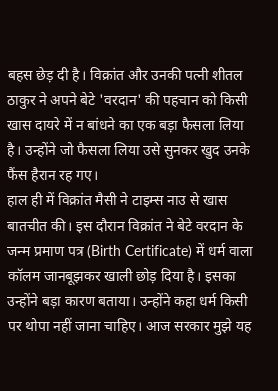बहस छेड़ दी है। विक्रांत और उनकी पत्नी शीतल ठाकुर ने अपने बेटे 'वरदान' की पहचान को किसी खास दायरे में न बांधने का एक बड़ा फैसला लिया है। उन्होंने जो फैसला लिया उसे सुनकर खुद उनके फैंस हैरान रह गए।
हाल ही में विक्रांत मैसी ने टाइम्स नाउ से खास बातचीत की। इस दौरान विक्रांत ने बेटे वरदान के जन्म प्रमाण पत्र (Birth Certificate) में धर्म वाला कॉलम जानबूझकर खाली छोड़ दिया है। इसका उन्होंने बड़ा कारण बताया। उन्होंने कहा धर्म किसी पर थोपा नहीं जाना चाहिए। आज सरकार मुझे यह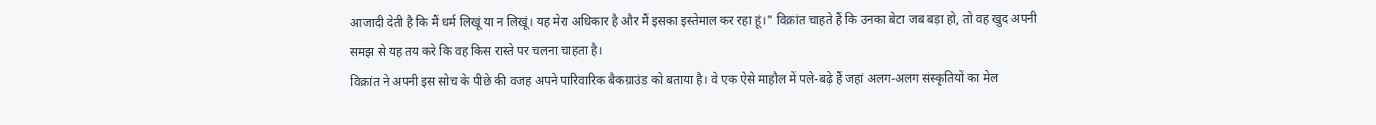आजादी देती है कि मैं धर्म लिखूं या न लिखूं। यह मेरा अधिकार है और मैं इसका इस्तेमाल कर रहा हूं।" विक्रांत चाहते हैं कि उनका बेटा जब बड़ा हो, तो वह खुद अपनी समझ से यह तय करे कि वह किस रास्ते पर चलना चाहता है।
विक्रांत ने अपनी इस सोच के पीछे की वजह अपने पारिवारिक बैकग्राउंड को बताया है। वे एक ऐसे माहौल में पले-बढ़े हैं जहां अलग-अलग संस्कृतियों का मेल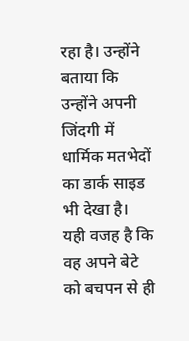रहा है। उन्होंने बताया कि उन्होंने अपनी जिंदगी में धार्मिक मतभेदों का डार्क साइड भी देखा है। यही वजह है कि वह अपने बेटे को बचपन से ही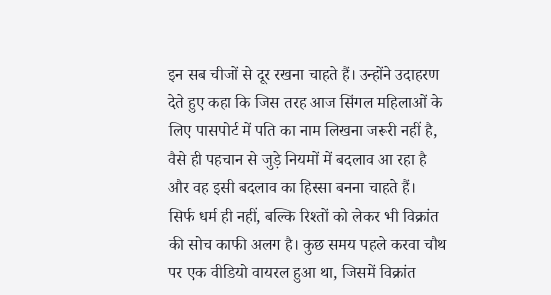इन सब चीजों से दूर रखना चाहते हैं। उन्होंने उदाहरण देते हुए कहा कि जिस तरह आज सिंगल महिलाओं के लिए पासपोर्ट में पति का नाम लिखना जरूरी नहीं है, वैसे ही पहचान से जुड़े नियमों में बदलाव आ रहा है और वह इसी बदलाव का हिस्सा बनना चाहते हैं।
सिर्फ धर्म ही नहीं, बल्कि रिश्तों को लेकर भी विक्रांत की सोच काफी अलग है। कुछ समय पहले करवा चौथ पर एक वीडियो वायरल हुआ था, जिसमें विक्रांत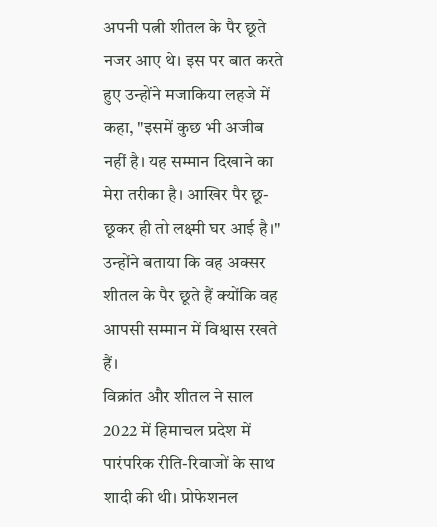अपनी पत्नी शीतल के पैर छूते नजर आए थे। इस पर बात करते हुए उन्होंने मजाकिया लहजे में कहा, "इसमें कुछ भी अजीब नहीं है। यह सम्मान दिखाने का मेरा तरीका है। आखिर पैर छू-छूकर ही तो लक्ष्मी घर आई है।" उन्होंने बताया कि वह अक्सर शीतल के पैर छूते हैं क्योंकि वह आपसी सम्मान में विश्वास रखते हैं।
विक्रांत और शीतल ने साल 2022 में हिमाचल प्रदेश में पारंपरिक रीति-रिवाजों के साथ शादी की थी। प्रोफेशनल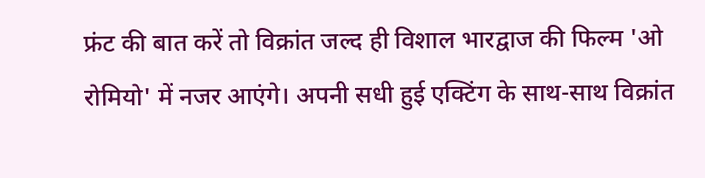फ्रंट की बात करें तो विक्रांत जल्द ही विशाल भारद्वाज की फिल्म 'ओ रोमियो' में नजर आएंगे। अपनी सधी हुई एक्टिंग के साथ-साथ विक्रांत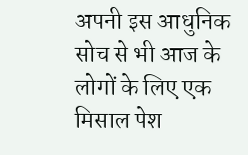अपनी इस आधुनिक सोच से भी आज के लोगों के लिए एक मिसाल पेश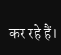कर रहे हैं।